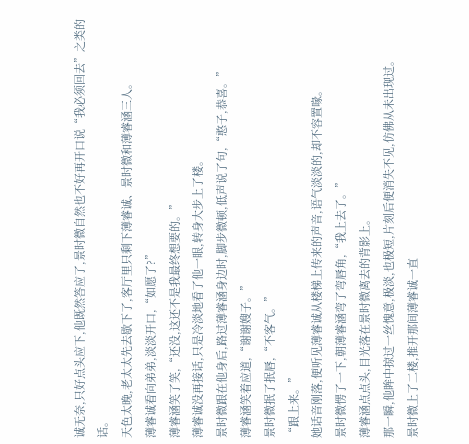诚无奈,只好点头应下,他既然答应了,景时微自然也不好再开口说“我必须回去”之类的话。
天色太晚,老太太先去歇下了,客厅里只剩下薄睿诚、景时微和薄睿涵三人。
薄睿诚看向弟弟,淡淡开口,“如愿了?”
薄睿涵笑了笑,“还没,这还不是我最终想要的。”
薄睿诚没再接话,只是冷淡地看了他一眼,转身大步上了楼。
景时微跟在他身后,路过薄睿涵身边时,脚步微顿,低声说了句,“憨子,恭喜。”
薄睿涵笑着应道,“谢谢嫂子。”
景时微抿了抿唇,“不客气。”
“跟上来。”
她话音刚落,便听见薄睿诚从楼梯上传来的声音,语气淡淡的,却不容置喙。
景时微愣了一下,朝薄睿涵弯了弯唇角,“我上去了。”
薄睿涵点点头,目光落在景时微离去的背影上。
那一瞬,他眸中掠过一丝愧意,极淡,也极短,片刻后便消失不见,仿佛从未出现过。
景时微上了二楼,推开那间薄睿诚一直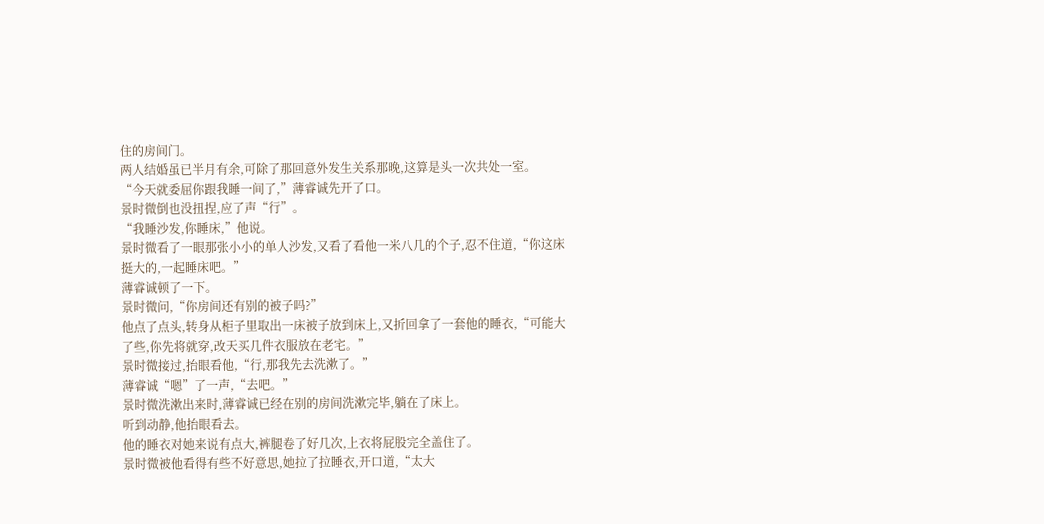住的房间门。
两人结婚虽已半月有余,可除了那回意外发生关系那晚,这算是头一次共处一室。
“今天就委屈你跟我睡一间了,”薄睿诚先开了口。
景时微倒也没扭捏,应了声“行”。
“我睡沙发,你睡床,”他说。
景时微看了一眼那张小小的单人沙发,又看了看他一米八几的个子,忍不住道,“你这床挺大的,一起睡床吧。”
薄睿诚顿了一下。
景时微问,“你房间还有别的被子吗?”
他点了点头,转身从柜子里取出一床被子放到床上,又折回拿了一套他的睡衣,“可能大了些,你先将就穿,改天买几件衣服放在老宅。”
景时微接过,抬眼看他,“行,那我先去洗漱了。”
薄睿诚“嗯”了一声,“去吧。”
景时微洗漱出来时,薄睿诚已经在别的房间洗漱完毕,躺在了床上。
听到动静,他抬眼看去。
他的睡衣对她来说有点大,裤腿卷了好几次,上衣将屁股完全盖住了。
景时微被他看得有些不好意思,她拉了拉睡衣,开口道,“太大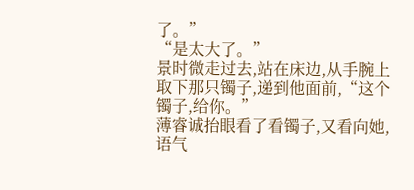了。”
“是太大了。”
景时微走过去,站在床边,从手腕上取下那只镯子,递到他面前,“这个镯子,给你。”
薄睿诚抬眼看了看镯子,又看向她,语气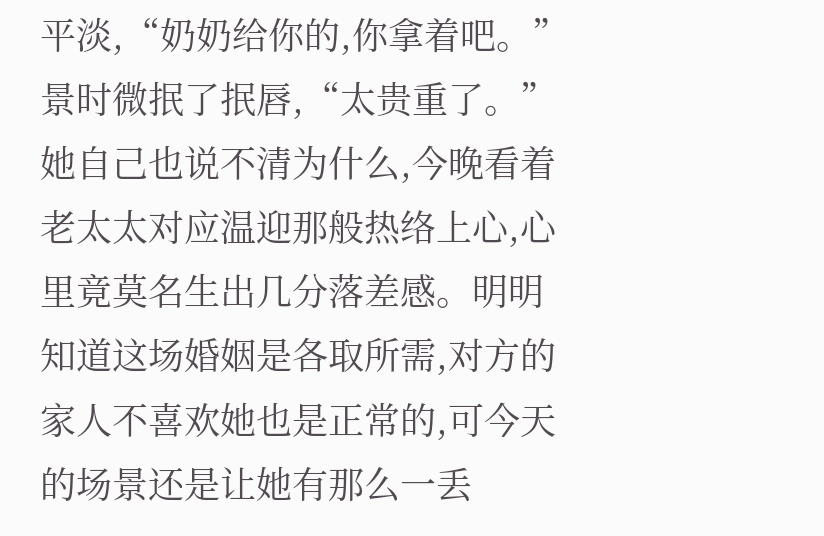平淡,“奶奶给你的,你拿着吧。”
景时微抿了抿唇,“太贵重了。”
她自己也说不清为什么,今晚看着老太太对应温迎那般热络上心,心里竟莫名生出几分落差感。明明知道这场婚姻是各取所需,对方的家人不喜欢她也是正常的,可今天的场景还是让她有那么一丢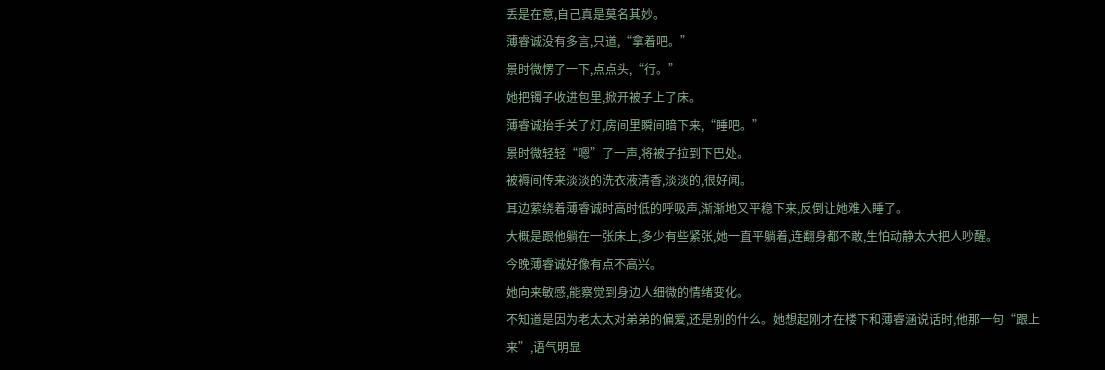丢是在意,自己真是莫名其妙。
薄睿诚没有多言,只道,“拿着吧。”
景时微愣了一下,点点头,“行。”
她把镯子收进包里,掀开被子上了床。
薄睿诚抬手关了灯,房间里瞬间暗下来,“睡吧。”
景时微轻轻“嗯”了一声,将被子拉到下巴处。
被褥间传来淡淡的洗衣液清香,淡淡的,很好闻。
耳边萦绕着薄睿诚时高时低的呼吸声,渐渐地又平稳下来,反倒让她难入睡了。
大概是跟他躺在一张床上,多少有些紧张,她一直平躺着,连翻身都不敢,生怕动静太大把人吵醒。
今晚薄睿诚好像有点不高兴。
她向来敏感,能察觉到身边人细微的情绪变化。
不知道是因为老太太对弟弟的偏爱,还是别的什么。她想起刚才在楼下和薄睿涵说话时,他那一句“跟上来”,语气明显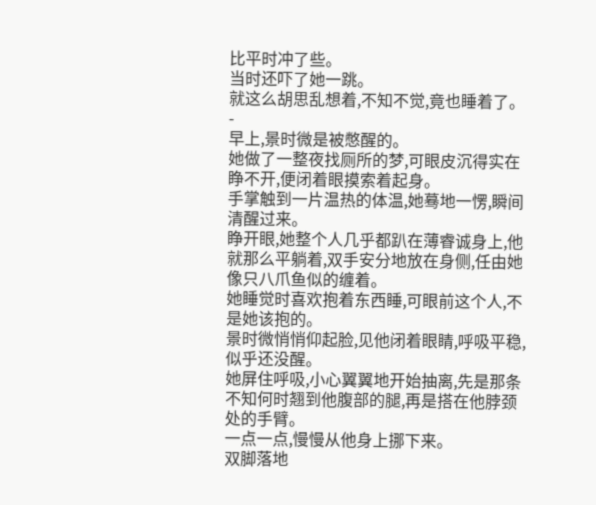比平时冲了些。
当时还吓了她一跳。
就这么胡思乱想着,不知不觉,竟也睡着了。
-
早上,景时微是被憋醒的。
她做了一整夜找厕所的梦,可眼皮沉得实在睁不开,便闭着眼摸索着起身。
手掌触到一片温热的体温,她蓦地一愣,瞬间清醒过来。
睁开眼,她整个人几乎都趴在薄睿诚身上,他就那么平躺着,双手安分地放在身侧,任由她像只八爪鱼似的缠着。
她睡觉时喜欢抱着东西睡,可眼前这个人,不是她该抱的。
景时微悄悄仰起脸,见他闭着眼睛,呼吸平稳,似乎还没醒。
她屏住呼吸,小心翼翼地开始抽离,先是那条不知何时翘到他腹部的腿,再是搭在他脖颈处的手臂。
一点一点,慢慢从他身上挪下来。
双脚落地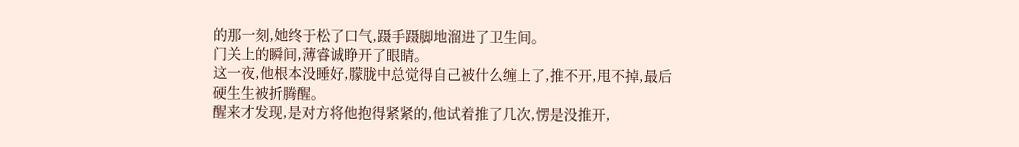的那一刻,她终于松了口气,蹑手蹑脚地溜进了卫生间。
门关上的瞬间,薄睿诚睁开了眼睛。
这一夜,他根本没睡好,朦胧中总觉得自己被什么缠上了,推不开,甩不掉,最后硬生生被折腾醒。
醒来才发现,是对方将他抱得紧紧的,他试着推了几次,愣是没推开,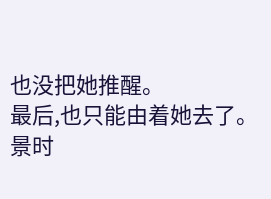也没把她推醒。
最后,也只能由着她去了。
景时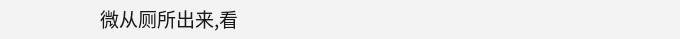微从厕所出来,看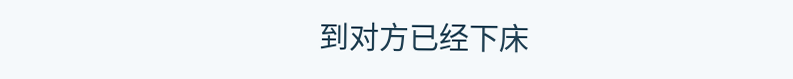到对方已经下床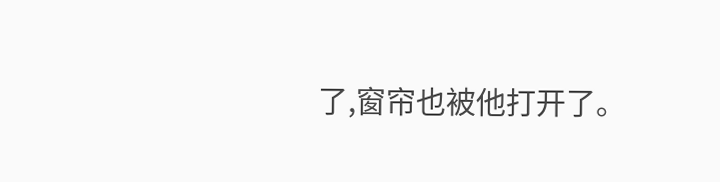了,窗帘也被他打开了。